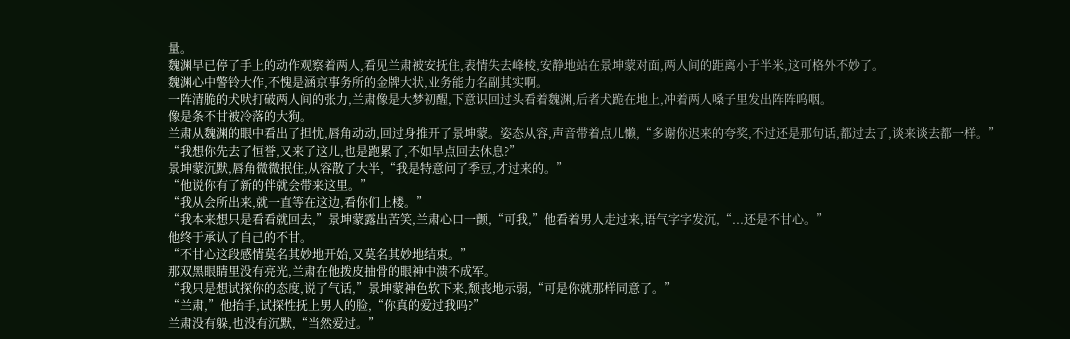量。
魏渊早已停了手上的动作观察着两人,看见兰肃被安抚住,表情失去峰棱,安静地站在景坤蒙对面,两人间的距离小于半米,这可格外不妙了。
魏渊心中警铃大作,不愧是涵京事务所的金牌大状,业务能力名副其实啊。
一阵清脆的犬吠打破两人间的张力,兰肃像是大梦初醒,下意识回过头看着魏渊,后者犬跪在地上,冲着两人嗓子里发出阵阵呜咽。
像是条不甘被冷落的大狗。
兰肃从魏渊的眼中看出了担忧,唇角动动,回过身推开了景坤蒙。姿态从容,声音带着点儿懒,“多谢你迟来的夸奖,不过还是那句话,都过去了,谈来谈去都一样。”
“我想你先去了恒誉,又来了这儿,也是跑累了,不如早点回去休息?”
景坤蒙沉默,唇角微微抿住,从容散了大半,“我是特意问了季豆,才过来的。”
“他说你有了新的伴就会带来这里。”
“我从会所出来,就一直等在这边,看你们上楼。”
“我本来想只是看看就回去,”景坤蒙露出苦笑,兰肃心口一颤,“可我,”他看着男人走过来,语气字字发沉,“...还是不甘心。”
他终于承认了自己的不甘。
“不甘心这段感情莫名其妙地开始,又莫名其妙地结束。”
那双黑眼睛里没有亮光,兰肃在他拨皮抽骨的眼神中溃不成军。
“我只是想试探你的态度,说了气话,”景坤蒙神色软下来,颓丧地示弱,“可是你就那样同意了。”
“兰肃,”他抬手,试探性抚上男人的脸,“你真的爱过我吗?”
兰肃没有躲,也没有沉默,“当然爱过。”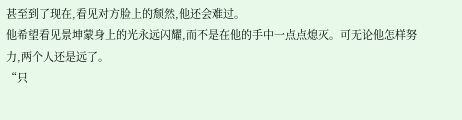甚至到了现在,看见对方脸上的颓然,他还会难过。
他希望看见景坤蒙身上的光永远闪耀,而不是在他的手中一点点熄灭。可无论他怎样努力,两个人还是远了。
“只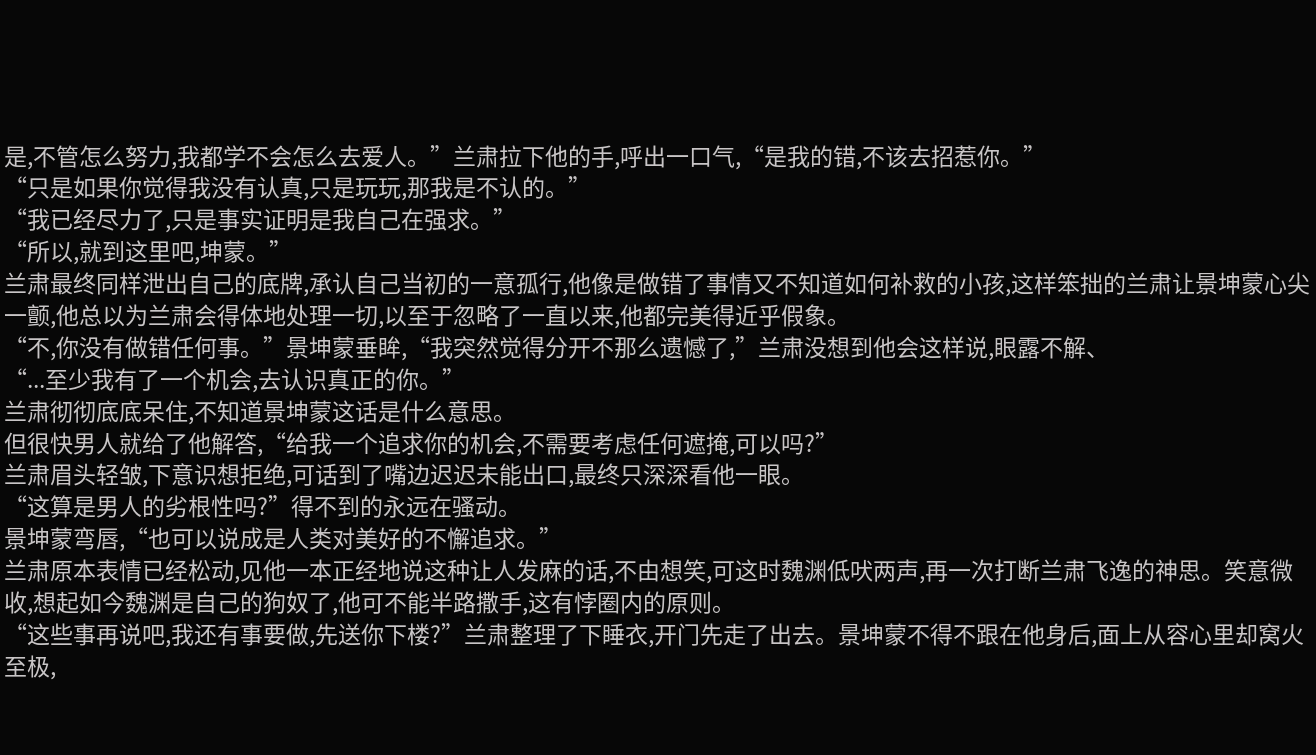是,不管怎么努力,我都学不会怎么去爱人。”兰肃拉下他的手,呼出一口气,“是我的错,不该去招惹你。”
“只是如果你觉得我没有认真,只是玩玩,那我是不认的。”
“我已经尽力了,只是事实证明是我自己在强求。”
“所以,就到这里吧,坤蒙。”
兰肃最终同样泄出自己的底牌,承认自己当初的一意孤行,他像是做错了事情又不知道如何补救的小孩,这样笨拙的兰肃让景坤蒙心尖一颤,他总以为兰肃会得体地处理一切,以至于忽略了一直以来,他都完美得近乎假象。
“不,你没有做错任何事。”景坤蒙垂眸,“我突然觉得分开不那么遗憾了,”兰肃没想到他会这样说,眼露不解、
“...至少我有了一个机会,去认识真正的你。”
兰肃彻彻底底呆住,不知道景坤蒙这话是什么意思。
但很快男人就给了他解答,“给我一个追求你的机会,不需要考虑任何遮掩,可以吗?”
兰肃眉头轻皱,下意识想拒绝,可话到了嘴边迟迟未能出口,最终只深深看他一眼。
“这算是男人的劣根性吗?”得不到的永远在骚动。
景坤蒙弯唇,“也可以说成是人类对美好的不懈追求。”
兰肃原本表情已经松动,见他一本正经地说这种让人发麻的话,不由想笑,可这时魏渊低吠两声,再一次打断兰肃飞逸的神思。笑意微收,想起如今魏渊是自己的狗奴了,他可不能半路撒手,这有悖圈内的原则。
“这些事再说吧,我还有事要做,先送你下楼?”兰肃整理了下睡衣,开门先走了出去。景坤蒙不得不跟在他身后,面上从容心里却窝火至极,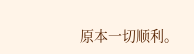原本一切顺利。